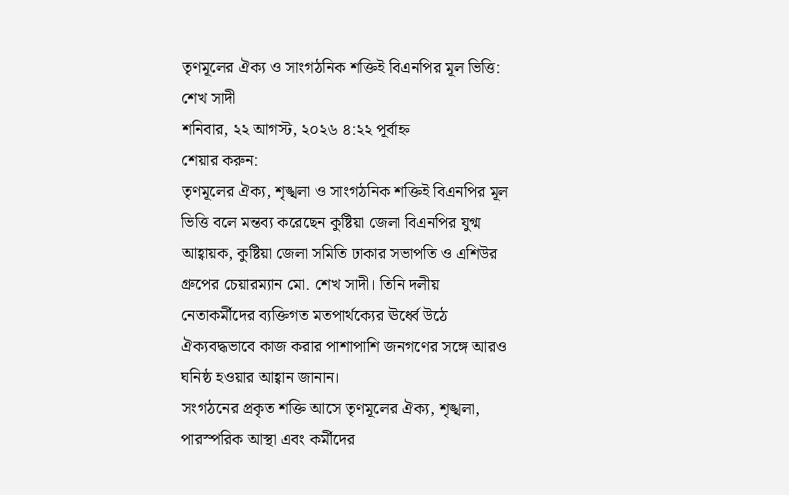তৃণমূলের ঐক্য ও সাংগঠনিক শক্তিই বিএনপির মূল ভিত্তি: শেখ সাদী
শনিবার, ২২ আগস্ট, ২০২৬ ৪:২২ পূর্বাহ্ন
শেয়ার করুন:
তৃণমূলের ঐক্য, শৃঙ্খলা ও সাংগঠনিক শক্তিই বিএনপির মূল ভিত্তি বলে মন্তব্য করেছেন কুষ্টিয়া জেলা বিএনপির যুগ্ম আহ্বায়ক, কুষ্টিয়া জেলা সমিতি ঢাকার সভাপতি ও এশিউর গ্রুপের চেয়ারম্যান মো. শেখ সাদী। তিনি দলীয় নেতাকর্মীদের ব্যক্তিগত মতপার্থক্যের ঊর্ধ্বে উঠে ঐক্যবদ্ধভাবে কাজ করার পাশাপাশি জনগণের সঙ্গে আরও ঘনিষ্ঠ হওয়ার আহ্বান জানান।
সংগঠনের প্রকৃত শক্তি আসে তৃণমূলের ঐক্য, শৃঙ্খলা, পারস্পরিক আস্থা এবং কর্মীদের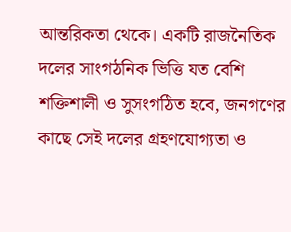আন্তরিকতা থেকে। একটি রাজনৈতিক দলের সাংগঠনিক ভিত্তি যত বেশি শক্তিশালী ও সুসংগঠিত হবে, জনগণের কাছে সেই দলের গ্রহণযোগ্যতা ও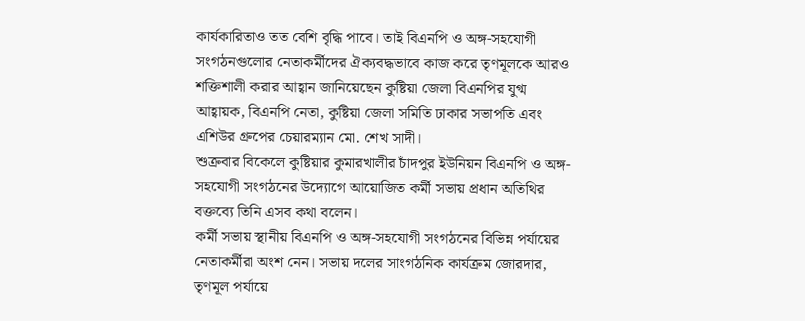কার্যকারিতাও তত বেশি বৃদ্ধি পাবে। তাই বিএনপি ও অঙ্গ-সহযোগী সংগঠনগুলোর নেতাকর্মীদের ঐক্যবদ্ধভাবে কাজ করে তৃণমূলকে আরও শক্তিশালী করার আহ্বান জানিয়েছেন কুষ্টিয়া জেলা বিএনপির যুগ্ম আহ্বায়ক, বিএনপি নেতা, কুষ্টিয়া জেলা সমিতি ঢাকার সভাপতি এবং এশিউর গ্রুপের চেয়ারম্যান মো. শেখ সাদী।
শুক্রবার বিকেলে কুষ্টিয়ার কুমারখালীর চাঁদপুর ইউনিয়ন বিএনপি ও অঙ্গ-সহযোগী সংগঠনের উদ্যোগে আয়োজিত কর্মী সভায় প্রধান অতিথির বক্তব্যে তিনি এসব কথা বলেন।
কর্মী সভায় স্থানীয় বিএনপি ও অঙ্গ-সহযোগী সংগঠনের বিভিন্ন পর্যায়ের নেতাকর্মীরা অংশ নেন। সভায় দলের সাংগঠনিক কার্যক্রম জোরদার, তৃণমূল পর্যায়ে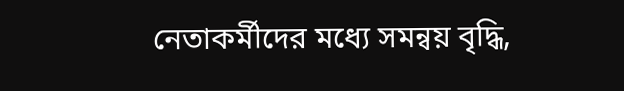নেতাকর্মীদের মধ্যে সমন্বয় বৃদ্ধি,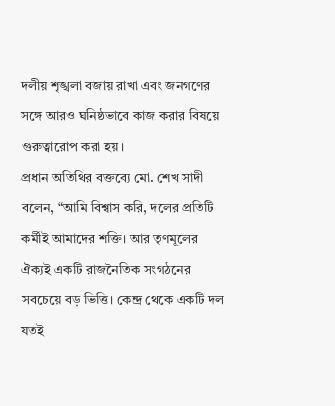দলীয় শৃঙ্খলা বজায় রাখা এবং জনগণের সঙ্গে আরও ঘনিষ্ঠভাবে কাজ করার বিষয়ে গুরুত্বারোপ করা হয়।
প্রধান অতিথির বক্তব্যে মো. শেখ সাদী বলেন, “আমি বিশ্বাস করি, দলের প্রতিটি কর্মীই আমাদের শক্তি। আর তৃণমূলের ঐক্যই একটি রাজনৈতিক সংগঠনের সবচেয়ে বড় ভিত্তি। কেন্দ্র থেকে একটি দল যতই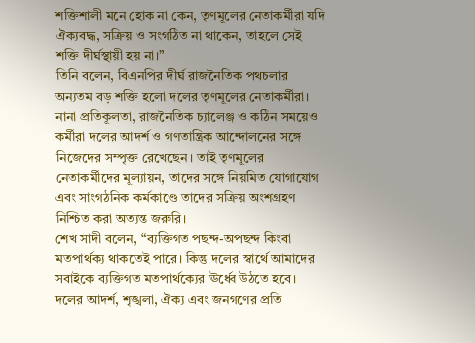শক্তিশালী মনে হোক না কেন, তৃণমূলের নেতাকর্মীরা যদি ঐক্যবদ্ধ, সক্রিয় ও সংগঠিত না থাকেন, তাহলে সেই শক্তি দীর্ঘস্থায়ী হয় না।”
তিনি বলেন, বিএনপির দীর্ঘ রাজনৈতিক পথচলার অন্যতম বড় শক্তি হলো দলের তৃণমূলের নেতাকর্মীরা। নানা প্রতিকূলতা, রাজনৈতিক চ্যালেঞ্জ ও কঠিন সময়েও কর্মীরা দলের আদর্শ ও গণতান্ত্রিক আন্দোলনের সঙ্গে নিজেদের সম্পৃক্ত রেখেছেন। তাই তৃণমূলের নেতাকর্মীদের মূল্যায়ন, তাদের সঙ্গে নিয়মিত যোগাযোগ এবং সাংগঠনিক কর্মকাণ্ডে তাদের সক্রিয় অংশগ্রহণ নিশ্চিত করা অত্যন্ত জরুরি।
শেখ সাদী বলেন, “ব্যক্তিগত পছন্দ-অপছন্দ কিংবা মতপার্থক্য থাকতেই পারে। কিন্তু দলের স্বার্থে আমাদের সবাইকে ব্যক্তিগত মতপার্থক্যের ঊর্ধ্বে উঠতে হবে। দলের আদর্শ, শৃঙ্খলা, ঐক্য এবং জনগণের প্রতি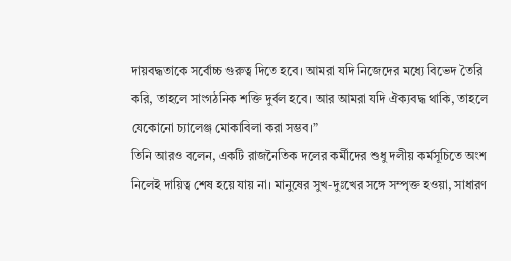দায়বদ্ধতাকে সর্বোচ্চ গুরুত্ব দিতে হবে। আমরা যদি নিজেদের মধ্যে বিভেদ তৈরি করি, তাহলে সাংগঠনিক শক্তি দুর্বল হবে। আর আমরা যদি ঐক্যবদ্ধ থাকি, তাহলে যেকোনো চ্যালেঞ্জ মোকাবিলা করা সম্ভব।”
তিনি আরও বলেন, একটি রাজনৈতিক দলের কর্মীদের শুধু দলীয় কর্মসূচিতে অংশ নিলেই দায়িত্ব শেষ হয়ে যায় না। মানুষের সুখ-দুঃখের সঙ্গে সম্পৃক্ত হওয়া, সাধারণ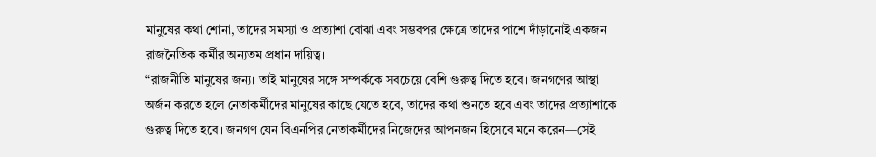মানুষের কথা শোনা, তাদের সমস্যা ও প্রত্যাশা বোঝা এবং সম্ভবপর ক্ষেত্রে তাদের পাশে দাঁড়ানোই একজন রাজনৈতিক কর্মীর অন্যতম প্রধান দায়িত্ব।
“রাজনীতি মানুষের জন্য। তাই মানুষের সঙ্গে সম্পর্ককে সবচেয়ে বেশি গুরুত্ব দিতে হবে। জনগণের আস্থা অর্জন করতে হলে নেতাকর্মীদের মানুষের কাছে যেতে হবে, তাদের কথা শুনতে হবে এবং তাদের প্রত্যাশাকে গুরুত্ব দিতে হবে। জনগণ যেন বিএনপির নেতাকর্মীদের নিজেদের আপনজন হিসেবে মনে করেন—সেই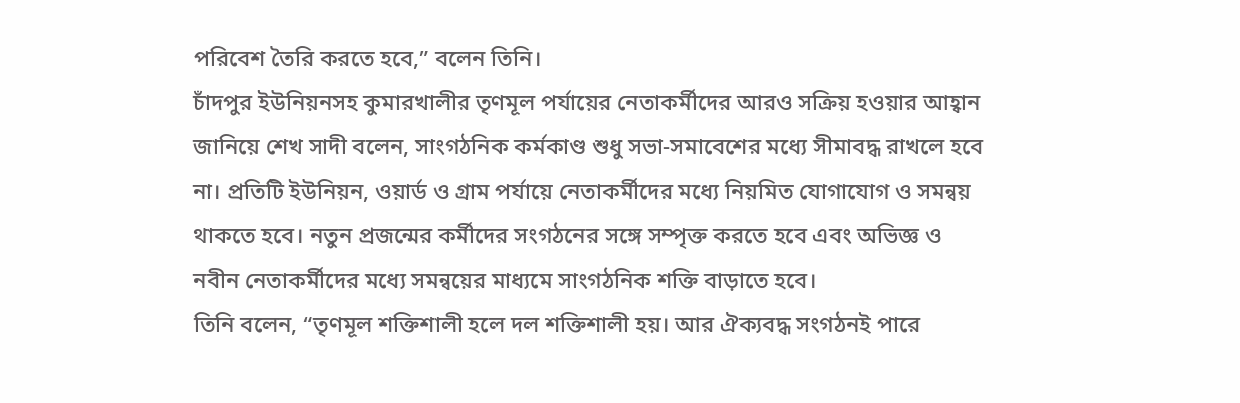পরিবেশ তৈরি করতে হবে,” বলেন তিনি।
চাঁদপুর ইউনিয়নসহ কুমারখালীর তৃণমূল পর্যায়ের নেতাকর্মীদের আরও সক্রিয় হওয়ার আহ্বান জানিয়ে শেখ সাদী বলেন, সাংগঠনিক কর্মকাণ্ড শুধু সভা-সমাবেশের মধ্যে সীমাবদ্ধ রাখলে হবে না। প্রতিটি ইউনিয়ন, ওয়ার্ড ও গ্রাম পর্যায়ে নেতাকর্মীদের মধ্যে নিয়মিত যোগাযোগ ও সমন্বয় থাকতে হবে। নতুন প্রজন্মের কর্মীদের সংগঠনের সঙ্গে সম্পৃক্ত করতে হবে এবং অভিজ্ঞ ও নবীন নেতাকর্মীদের মধ্যে সমন্বয়ের মাধ্যমে সাংগঠনিক শক্তি বাড়াতে হবে।
তিনি বলেন, “তৃণমূল শক্তিশালী হলে দল শক্তিশালী হয়। আর ঐক্যবদ্ধ সংগঠনই পারে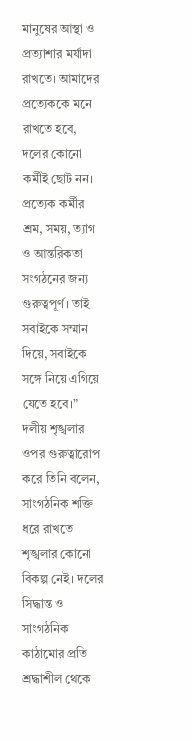মানুষের আস্থা ও প্রত্যাশার মর্যাদা রাখতে। আমাদের প্রত্যেককে মনে রাখতে হবে, দলের কোনো কর্মীই ছোট নন। প্রত্যেক কর্মীর শ্রম, সময়, ত্যাগ ও আন্তরিকতা সংগঠনের জন্য গুরুত্বপূর্ণ। তাই সবাইকে সম্মান দিয়ে, সবাইকে সঙ্গে নিয়ে এগিয়ে যেতে হবে।”
দলীয় শৃঙ্খলার ওপর গুরুত্বারোপ করে তিনি বলেন, সাংগঠনিক শক্তি ধরে রাখতে শৃঙ্খলার কোনো বিকল্প নেই। দলের সিদ্ধান্ত ও সাংগঠনিক কাঠামোর প্রতি শ্রদ্ধাশীল থেকে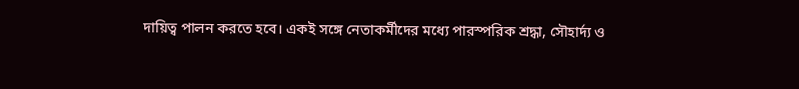দায়িত্ব পালন করতে হবে। একই সঙ্গে নেতাকর্মীদের মধ্যে পারস্পরিক শ্রদ্ধা, সৌহার্দ্য ও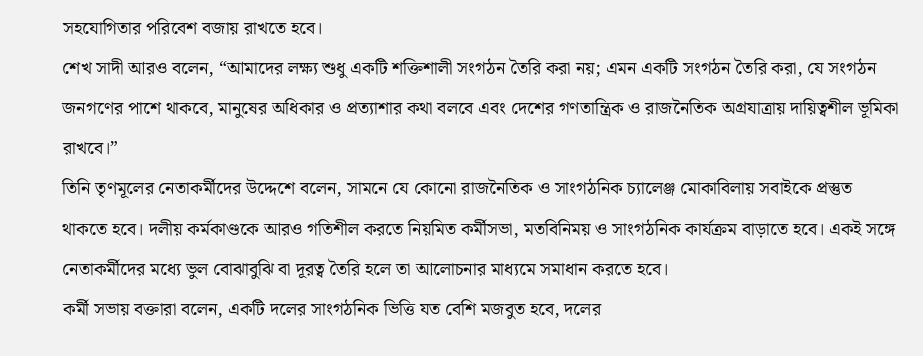সহযোগিতার পরিবেশ বজায় রাখতে হবে।
শেখ সাদী আরও বলেন, “আমাদের লক্ষ্য শুধু একটি শক্তিশালী সংগঠন তৈরি করা নয়; এমন একটি সংগঠন তৈরি করা, যে সংগঠন জনগণের পাশে থাকবে, মানুষের অধিকার ও প্রত্যাশার কথা বলবে এবং দেশের গণতান্ত্রিক ও রাজনৈতিক অগ্রযাত্রায় দায়িত্বশীল ভূমিকা রাখবে।”
তিনি তৃণমূলের নেতাকর্মীদের উদ্দেশে বলেন, সামনে যে কোনো রাজনৈতিক ও সাংগঠনিক চ্যালেঞ্জ মোকাবিলায় সবাইকে প্রস্তুত থাকতে হবে। দলীয় কর্মকাণ্ডকে আরও গতিশীল করতে নিয়মিত কর্মীসভা, মতবিনিময় ও সাংগঠনিক কার্যক্রম বাড়াতে হবে। একই সঙ্গে নেতাকর্মীদের মধ্যে ভুল বোঝাবুঝি বা দূরত্ব তৈরি হলে তা আলোচনার মাধ্যমে সমাধান করতে হবে।
কর্মী সভায় বক্তারা বলেন, একটি দলের সাংগঠনিক ভিত্তি যত বেশি মজবুত হবে, দলের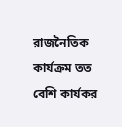রাজনৈতিক কার্যক্রম তত বেশি কার্যকর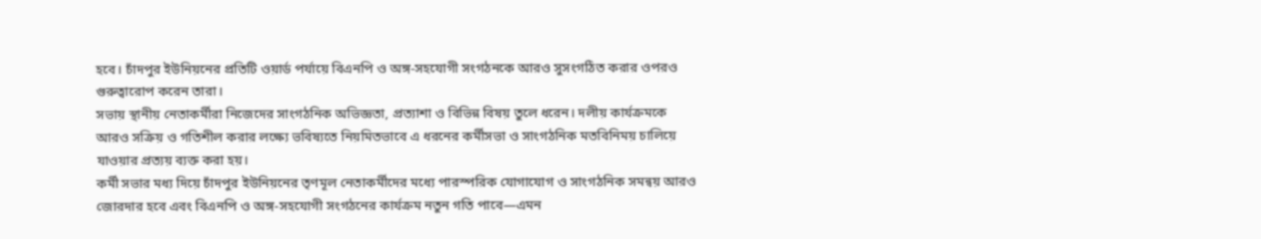হবে। চাঁদপুর ইউনিয়নের প্রতিটি ওয়ার্ড পর্যায়ে বিএনপি ও অঙ্গ-সহযোগী সংগঠনকে আরও সুসংগঠিত করার ওপরও গুরুত্বারোপ করেন তারা।
সভায় স্থানীয় নেতাকর্মীরা নিজেদের সাংগঠনিক অভিজ্ঞতা, প্রত্যাশা ও বিভিন্ন বিষয় তুলে ধরেন। দলীয় কার্যক্রমকে আরও সক্রিয় ও গতিশীল করার লক্ষ্যে ভবিষ্যতে নিয়মিতভাবে এ ধরনের কর্মীসভা ও সাংগঠনিক মতবিনিময় চালিয়ে যাওয়ার প্রত্যয় ব্যক্ত করা হয়।
কর্মী সভার মধ্য দিয়ে চাঁদপুর ইউনিয়নের তৃণমূল নেতাকর্মীদের মধ্যে পারস্পরিক যোগাযোগ ও সাংগঠনিক সমন্বয় আরও জোরদার হবে এবং বিএনপি ও অঙ্গ-সহযোগী সংগঠনের কার্যক্রম নতুন গতি পাবে—এমন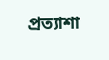প্রত্যাশা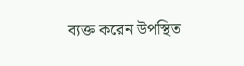ব্যক্ত করেন উপস্থিত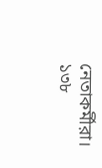নেতাকর্মীরা।
১৩৮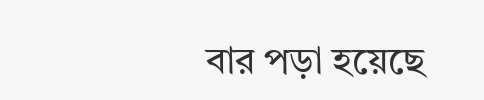বার পড়া হয়েছে